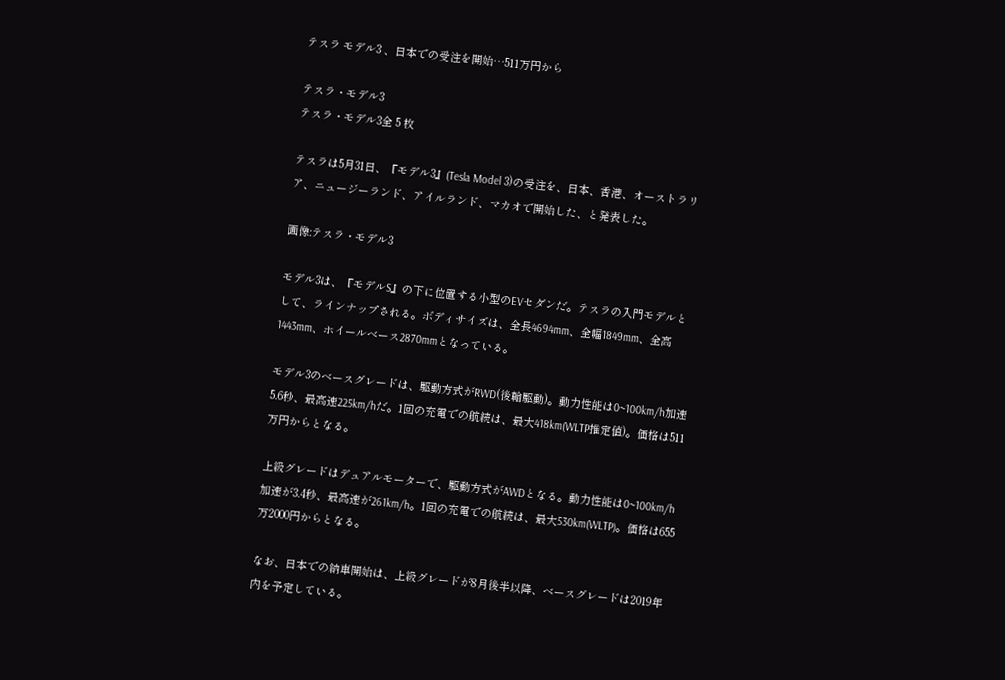テスラ モデル3 、日本での受注を開始…511万円から

テスラ・モデル3
テスラ・モデル3全 5 枚

テスラは5月31日、『モデル3』(Tesla Model 3)の受注を、日本、香港、オーストラリア、ニュージーランド、アイルランド、マカオで開始した、と発表した。

画像:テスラ・モデル3

モデル3は、『モデルS』の下に位置する小型のEVセダンだ。テスラの入門モデルとして、ラインナップされる。ボディサイズは、全長4694mm、全幅1849mm、全高1443mm、ホイールベース2870mmとなっている。

モデル3のベースグレードは、駆動方式がRWD(後輪駆動)。動力性能は0~100km/h加速5.6秒、最高速225km/hだ。1回の充電での航続は、最大418km(WLTP推定値)。価格は511万円からとなる。

上級グレードはデュアルモーターで、駆動方式がAWDとなる。動力性能は0~100km/h加速が3.4秒、最高速が261km/h。1回の充電での航続は、最大530km(WLTP)。価格は655万2000円からとなる。

なお、日本での納車開始は、上級グレードが8月後半以降、ベースグレードは2019年内を予定している。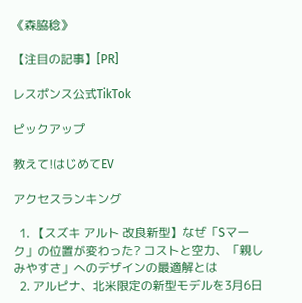《森脇稔》

【注目の記事】[PR]

レスポンス公式TikTok

ピックアップ

教えて!はじめてEV

アクセスランキング

  1. 【スズキ アルト 改良新型】なぜ「Sマーク」の位置が変わった? コストと空力、「親しみやすさ」へのデザインの最適解とは
  2. アルピナ、北米限定の新型モデルを3月6日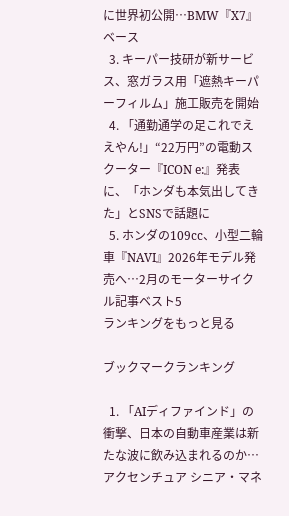に世界初公開…BMW『X7』ベース
  3. キーパー技研が新サービス、窓ガラス用「遮熱キーパーフィルム」施工販売を開始
  4. 「通勤通学の足これでええやん!」“22万円”の電動スクーター『ICON e:』発表に、「ホンダも本気出してきた」とSNSで話題に
  5. ホンダの109cc、小型二輪車『NAVI』2026年モデル発売へ…2月のモーターサイクル記事ベスト5
ランキングをもっと見る

ブックマークランキング

  1. 「AIディファインド」の衝撃、日本の自動車産業は新たな波に飲み込まれるのか…アクセンチュア シニア・マネ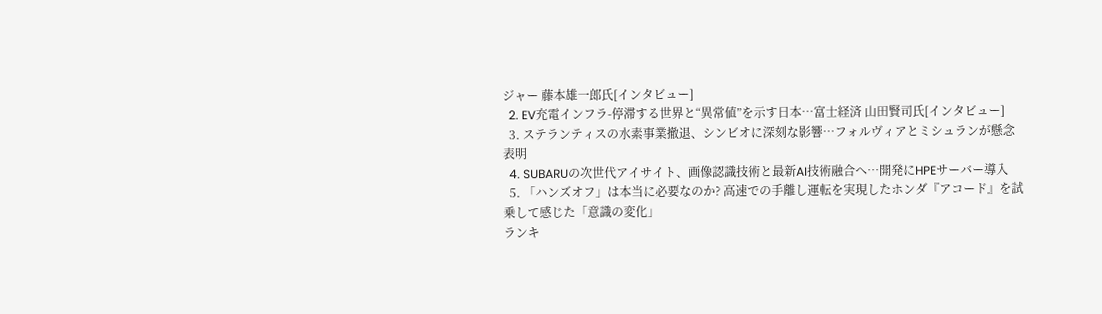ジャー 藤本雄一郎氏[インタビュー]
  2. EV充電インフラ-停滞する世界と“異常値”を示す日本…富士経済 山田賢司氏[インタビュー]
  3. ステランティスの水素事業撤退、シンビオに深刻な影響…フォルヴィアとミシュランが懸念表明
  4. SUBARUの次世代アイサイト、画像認識技術と最新AI技術融合へ…開発にHPEサーバー導入
  5. 「ハンズオフ」は本当に必要なのか? 高速での手離し運転を実現したホンダ『アコード』を試乗して感じた「意識の変化」
ランキ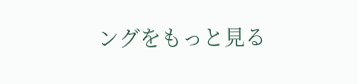ングをもっと見る